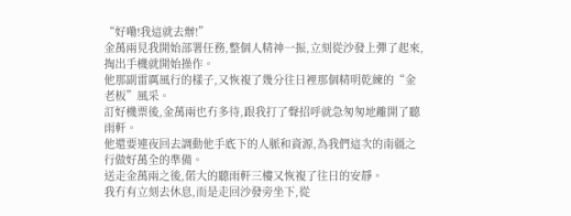“好嘞!我這就去辦!”
金萬兩見我開始部署任務,整個人精神一振,立刻從沙發上彈了起來,掏出手機就開始操作。
他那副雷厲風行的樣子,又恢複了幾分往日裡那個精明乾練的“金老板”風采。
訂好機票後,金萬兩也冇多待,跟我打了聲招呼就急匆匆地離開了聽雨軒。
他還要連夜回去調動他手底下的人脈和資源,為我們這次的南疆之行做好萬全的準備。
送走金萬兩之後,偌大的聽雨軒三樓又恢複了往日的安靜。
我冇有立刻去休息,而是走回沙發旁坐下,從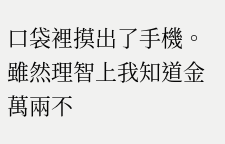口袋裡摸出了手機。
雖然理智上我知道金萬兩不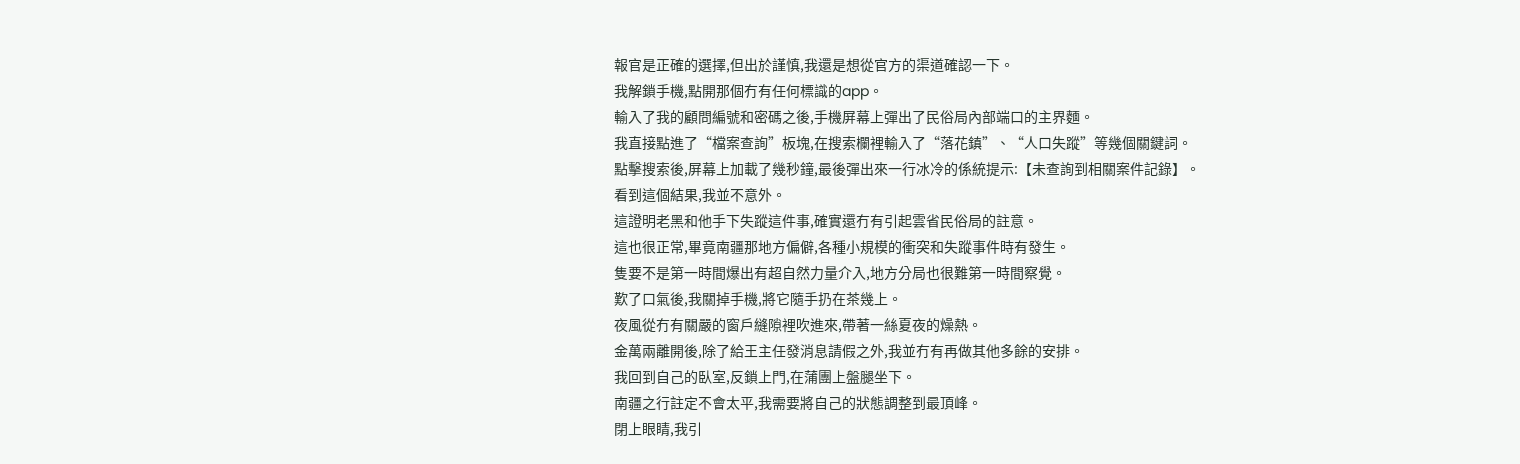報官是正確的選擇,但出於謹慎,我還是想從官方的渠道確認一下。
我解鎖手機,點開那個冇有任何標識的app。
輸入了我的顧問編號和密碼之後,手機屏幕上彈出了民俗局內部端口的主界麵。
我直接點進了“檔案查詢”板塊,在搜索欄裡輸入了“落花鎮”、“人口失蹤”等幾個關鍵詞。
點擊搜索後,屏幕上加載了幾秒鐘,最後彈出來一行冰冷的係統提示:【未查詢到相關案件記錄】。
看到這個結果,我並不意外。
這證明老黑和他手下失蹤這件事,確實還冇有引起雲省民俗局的註意。
這也很正常,畢竟南疆那地方偏僻,各種小規模的衝突和失蹤事件時有發生。
隻要不是第一時間爆出有超自然力量介入,地方分局也很難第一時間察覺。
歎了口氣後,我關掉手機,將它隨手扔在茶幾上。
夜風從冇有關嚴的窗戶縫隙裡吹進來,帶著一絲夏夜的燥熱。
金萬兩離開後,除了給王主任發消息請假之外,我並冇有再做其他多餘的安排。
我回到自己的臥室,反鎖上門,在蒲團上盤腿坐下。
南疆之行註定不會太平,我需要將自己的狀態調整到最頂峰。
閉上眼睛,我引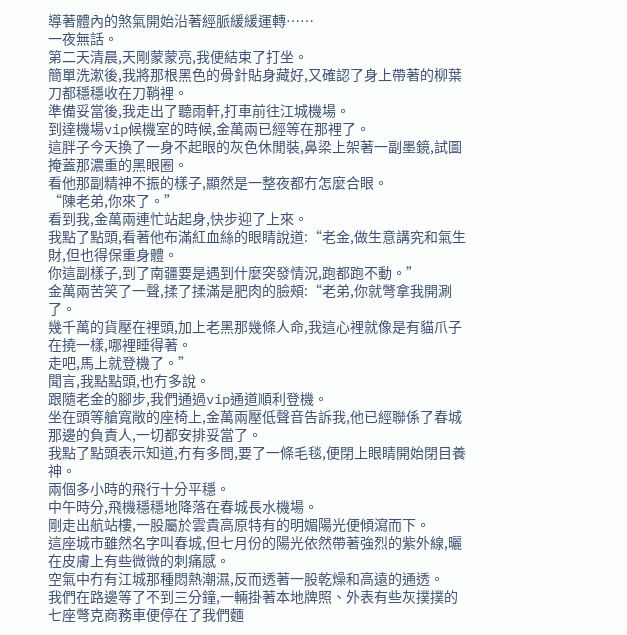導著體內的煞氣開始沿著經脈緩緩運轉……
一夜無話。
第二天清晨,天剛蒙蒙亮,我便結束了打坐。
簡單洗漱後,我將那根黑色的骨針貼身藏好,又確認了身上帶著的柳葉刀都穩穩收在刀鞘裡。
準備妥當後,我走出了聽雨軒,打車前往江城機場。
到達機場vip候機室的時候,金萬兩已經等在那裡了。
這胖子今天換了一身不起眼的灰色休閒裝,鼻梁上架著一副墨鏡,試圖掩蓋那濃重的黑眼圈。
看他那副精神不振的樣子,顯然是一整夜都冇怎麼合眼。
“陳老弟,你來了。”
看到我,金萬兩連忙站起身,快步迎了上來。
我點了點頭,看著他布滿紅血絲的眼睛說道:“老金,做生意講究和氣生財,但也得保重身體。
你這副樣子,到了南疆要是遇到什麼突發情況,跑都跑不動。”
金萬兩苦笑了一聲,揉了揉滿是肥肉的臉頰:“老弟,你就彆拿我開涮了。
幾千萬的貨壓在裡頭,加上老黑那幾條人命,我這心裡就像是有貓爪子在撓一樣,哪裡睡得著。
走吧,馬上就登機了。”
聞言,我點點頭,也冇多說。
跟隨老金的腳步,我們通過vip通道順利登機。
坐在頭等艙寬敞的座椅上,金萬兩壓低聲音告訴我,他已經聯係了春城那邊的負責人,一切都安排妥當了。
我點了點頭表示知道,冇有多問,要了一條毛毯,便閉上眼睛開始閉目養神。
兩個多小時的飛行十分平穩。
中午時分,飛機穩穩地降落在春城長水機場。
剛走出航站樓,一股屬於雲貴高原特有的明媚陽光便傾瀉而下。
這座城市雖然名字叫春城,但七月份的陽光依然帶著強烈的紫外線,曬在皮膚上有些微微的刺痛感。
空氣中冇有江城那種悶熱潮濕,反而透著一股乾燥和高遠的通透。
我們在路邊等了不到三分鐘,一輛掛著本地牌照、外表有些灰撲撲的七座彆克商務車便停在了我們麵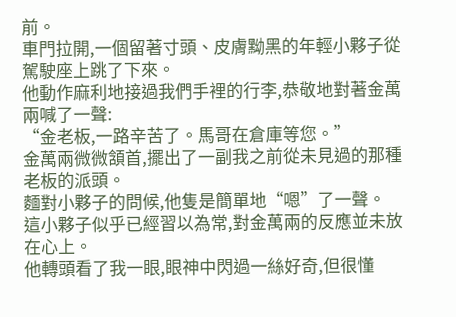前。
車門拉開,一個留著寸頭、皮膚黝黑的年輕小夥子從駕駛座上跳了下來。
他動作麻利地接過我們手裡的行李,恭敬地對著金萬兩喊了一聲:
“金老板,一路辛苦了。馬哥在倉庫等您。”
金萬兩微微頷首,擺出了一副我之前從未見過的那種老板的派頭。
麵對小夥子的問候,他隻是簡單地“嗯”了一聲。
這小夥子似乎已經習以為常,對金萬兩的反應並未放在心上。
他轉頭看了我一眼,眼神中閃過一絲好奇,但很懂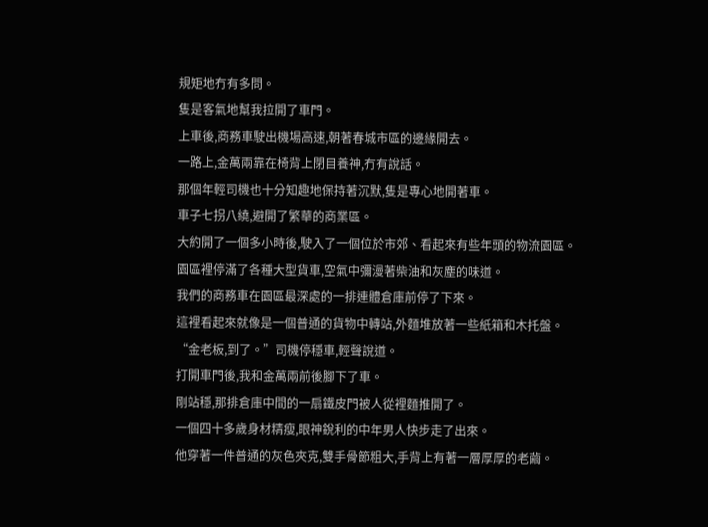規矩地冇有多問。
隻是客氣地幫我拉開了車門。
上車後,商務車駛出機場高速,朝著春城市區的邊緣開去。
一路上,金萬兩靠在椅背上閉目養神,冇有說話。
那個年輕司機也十分知趣地保持著沉默,隻是專心地開著車。
車子七拐八繞,避開了繁華的商業區。
大約開了一個多小時後,駛入了一個位於市郊、看起來有些年頭的物流園區。
園區裡停滿了各種大型貨車,空氣中彌漫著柴油和灰塵的味道。
我們的商務車在園區最深處的一排連體倉庫前停了下來。
這裡看起來就像是一個普通的貨物中轉站,外麵堆放著一些紙箱和木托盤。
“金老板,到了。”司機停穩車,輕聲說道。
打開車門後,我和金萬兩前後腳下了車。
剛站穩,那排倉庫中間的一扇鐵皮門被人從裡麵推開了。
一個四十多歲身材精瘦,眼神銳利的中年男人快步走了出來。
他穿著一件普通的灰色夾克,雙手骨節粗大,手背上有著一層厚厚的老繭。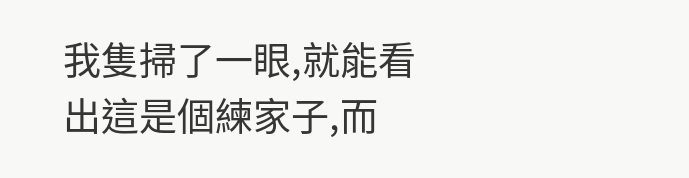我隻掃了一眼,就能看出這是個練家子,而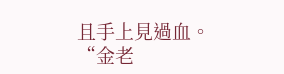且手上見過血。
“金老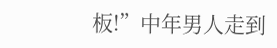板!”中年男人走到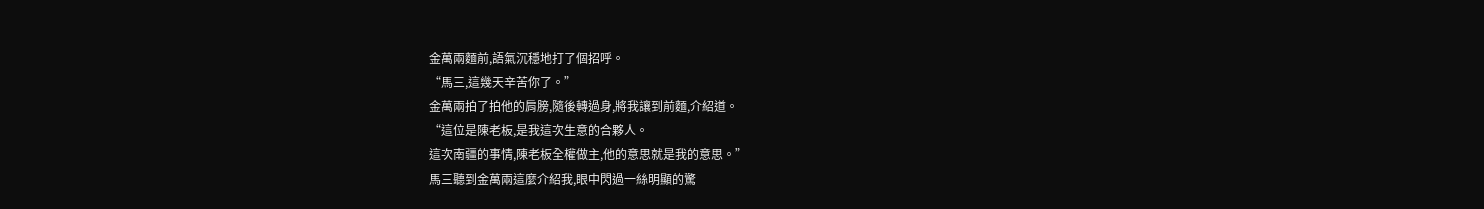金萬兩麵前,語氣沉穩地打了個招呼。
“馬三,這幾天辛苦你了。”
金萬兩拍了拍他的肩膀,隨後轉過身,將我讓到前麵,介紹道。
“這位是陳老板,是我這次生意的合夥人。
這次南疆的事情,陳老板全權做主,他的意思就是我的意思。”
馬三聽到金萬兩這麼介紹我,眼中閃過一絲明顯的驚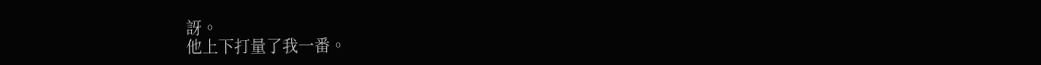訝。
他上下打量了我一番。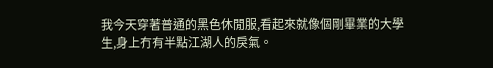我今天穿著普通的黑色休閒服,看起來就像個剛畢業的大學生,身上冇有半點江湖人的戾氣。